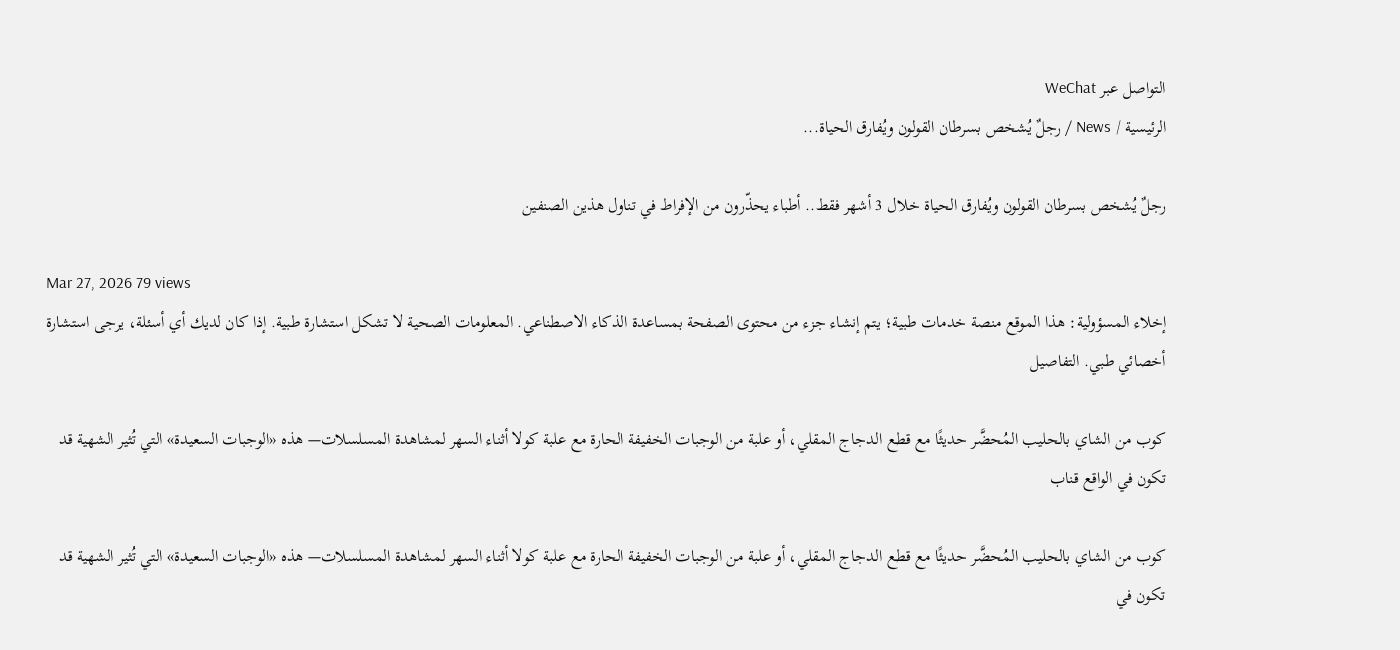التواصل عبر WeChat
الرئيسية / News / رجلٌ يُشخص بسرطان القولون ويُفارق الحياة...

رجلٌ يُشخص بسرطان القولون ويُفارق الحياة خلال 3 أشهر فقط.. أطباء يحذّرون من الإفراط في تناول هذين الصنفين

Mar 27, 2026 79 views
إخلاء المسؤولية: هذا الموقع منصة خدمات طبية؛ يتم إنشاء جزء من محتوى الصفحة بمساعدة الذكاء الاصطناعي. المعلومات الصحية لا تشكل استشارة طبية. إذا كان لديك أي أسئلة، يرجى استشارة أخصائي طبي. التفاصيل

كوب من الشاي بالحليب المُحضَّر حديثًا مع قطع الدجاج المقلي، أو علبة من الوجبات الخفيفة الحارة مع علبة كولا أثناء السهر لمشاهدة المسلسلات— هذه «الوجبات السعيدة» التي تُثير الشهية قد تكون في الواقع قناب

كوب من الشاي بالحليب المُحضَّر حديثًا مع قطع الدجاج المقلي، أو علبة من الوجبات الخفيفة الحارة مع علبة كولا أثناء السهر لمشاهدة المسلسلات— هذه «الوجبات السعيدة» التي تُثير الشهية قد تكون في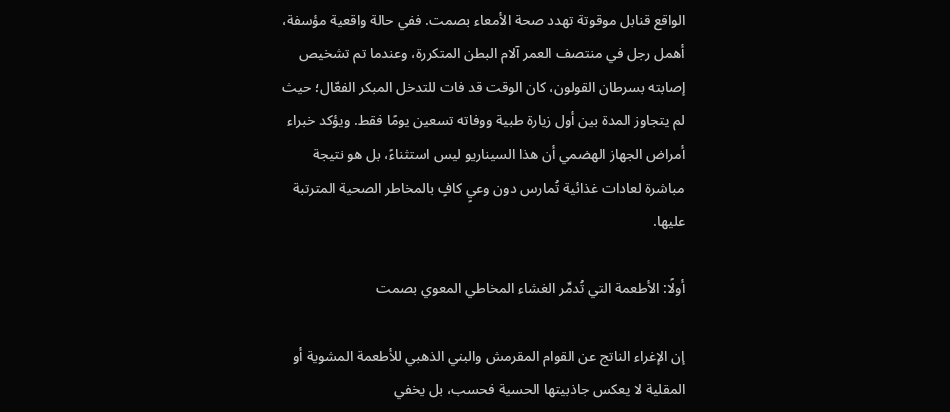الواقع قنابل موقوتة تهدد صحة الأمعاء بصمت. ففي حالة واقعية مؤسفة، أهمل رجل في منتصف العمر آلام البطن المتكررة، وعندما تم تشخيص إصابته بسرطان القولون، كان الوقت قد فات للتدخل المبكر الفعّال؛ حيث لم يتجاوز المدة بين أول زيارة طبية ووفاته تسعين يومًا فقط. ويؤكد خبراء أمراض الجهاز الهضمي أن هذا السيناريو ليس استثناءً، بل هو نتيجة مباشرة لعادات غذائية تُمارس دون وعيٍ كافٍ بالمخاطر الصحية المترتبة عليها.

أولًا: الأطعمة التي تُدمِّر الغشاء المخاطي المعوي بصمت

إن الإغراء الناتج عن القوام المقرمش والبني الذهبي للأطعمة المشوية أو المقلية لا يعكس جاذبيتها الحسية فحسب، بل يخفي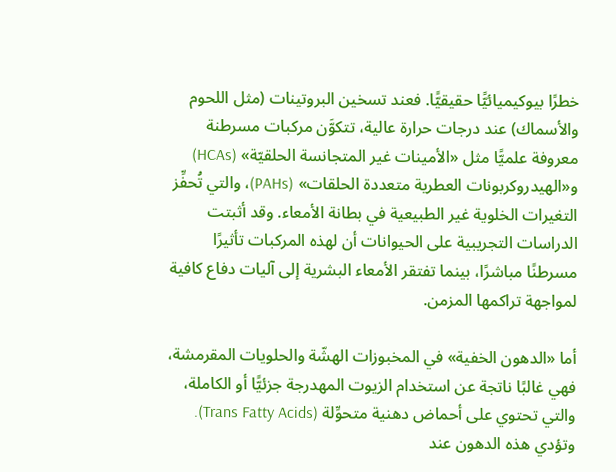خطرًا بيوكيميائيًّا حقيقيًّا. فعند تسخين البروتينات (مثل اللحوم والأسماك) عند درجات حرارة عالية، تتكوَّن مركبات مسرطنة معروفة علميًّا مثل «الأمينات غير المتجانسة الحلقيّة» (HCAs) و«الهيدروكربونات العطرية متعددة الحلقات» (PAHs)، والتي تُحفِّز التغيرات الخلوية غير الطبيعية في بطانة الأمعاء. وقد أثبتت الدراسات التجريبية على الحيوانات أن لهذه المركبات تأثيرًا مسرطنًا مباشرًا، بينما تفتقر الأمعاء البشرية إلى آليات دفاع كافية لمواجهة تراكمها المزمن.

أما «الدهون الخفية» في المخبوزات الهشّة والحلويات المقرمشة، فهي غالبًا ناتجة عن استخدام الزيوت المهدرجة جزئيًّا أو الكاملة، والتي تحتوي على أحماض دهنية متحوِّلة (Trans Fatty Acids). وتؤدي هذه الدهون عند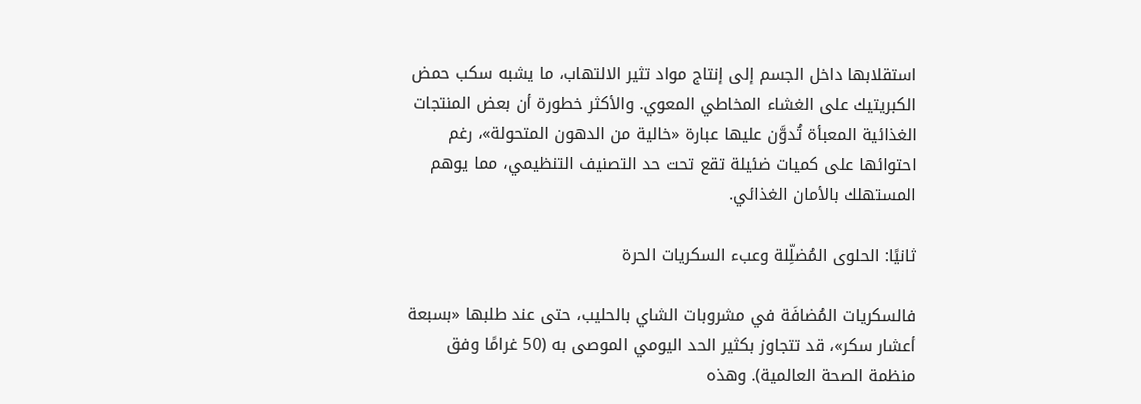استقلابها داخل الجسم إلى إنتاج مواد تثير الالتهاب، ما يشبه سكب حمض الكبريتيك على الغشاء المخاطي المعوي. والأكثر خطورة أن بعض المنتجات الغذائية المعبأة تُدوَّن عليها عبارة «خالية من الدهون المتحولة»، رغم احتوائها على كميات ضئيلة تقع تحت حد التصنيف التنظيمي، مما يوهم المستهلك بالأمان الغذائي.

ثانيًا: الحلوى المُضلِّلة وعبء السكريات الحرة

فالسكريات المُضافَة في مشروبات الشاي بالحليب، حتى عند طلبها «بسبعة أعشار سكر»، قد تتجاوز بكثير الحد اليومي الموصى به (50 غرامًا وفق منظمة الصحة العالمية). وهذه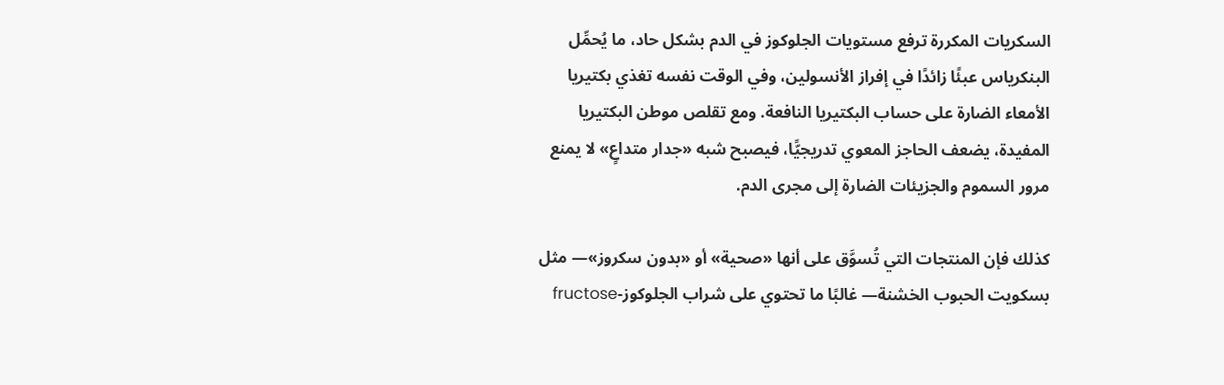السكريات المكررة ترفع مستويات الجلوكوز في الدم بشكل حاد، ما يُحمِّل البنكرياس عبئًا زائدًا في إفراز الأنسولين، وفي الوقت نفسه تغذي بكتيريا الأمعاء الضارة على حساب البكتيريا النافعة. ومع تقلص موطن البكتيريا المفيدة، يضعف الحاجز المعوي تدريجيًّا، فيصبح شبه «جدار متداعٍ» لا يمنع مرور السموم والجزيئات الضارة إلى مجرى الدم.

كذلك فإن المنتجات التي تُسوَّق على أنها «صحية» أو «بدون سكروز»— مثل بسكويت الحبوب الخشنة— غالبًا ما تحتوي على شراب الجلوكوز-fructose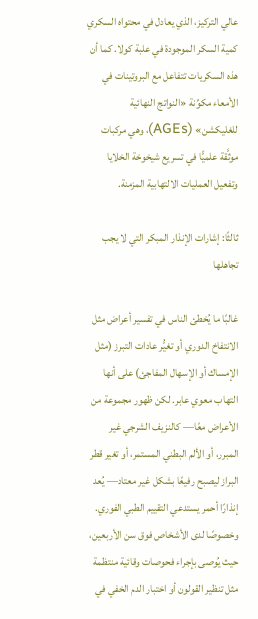عالي التركيز، الذي يعادل في محتواه السكري كمية السكر الموجودة في علبة كولا. كما أن هذه السكريات تتفاعل مع البروتينات في الأمعاء مكوِّنة «النواتج النهائية للغليكشن» (AGEs)، وهي مركبات موثَّقة علميًّا في تسريع شيخوخة الخلايا وتفعيل العمليات الالتهابية المزمنة.

ثالثًا: إشارات الإنذار المبكر التي لا يجب تجاهلها

غالبًا ما يُخطئ الناس في تفسير أعراض مثل الانتفاخ الدوري أو تغيُّر عادات التبرز (مثل الإمساك أو الإسهال المفاجئ) على أنها التهاب معوي عابر. لكن ظهور مجموعة من الأعراض معًا— كالنزيف الشرجي غير المبرر، أو الألم البطني المستمر، أو تغير قطر البراز ليصبح رفيعًا بشكل غير معتاد— يُعد إنذارًا أحمر يستدعي التقييم الطبي الفوري. وخصوصًا لدى الأشخاص فوق سن الأربعين، حيث يُوصى بإجراء فحوصات وقائية منتظمة مثل تنظير القولون أو اختبار الدم الخفي في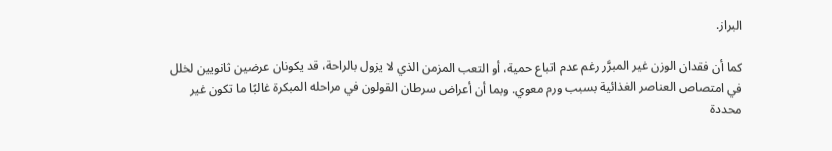البراز.

كما أن فقدان الوزن غير المبرَّر رغم عدم اتباع حمية، أو التعب المزمن الذي لا يزول بالراحة، قد يكونان عرضين ثانويين لخلل في امتصاص العناصر الغذائية بسبب ورم معوي. وبما أن أعراض سرطان القولون في مراحله المبكرة غالبًا ما تكون غير محددة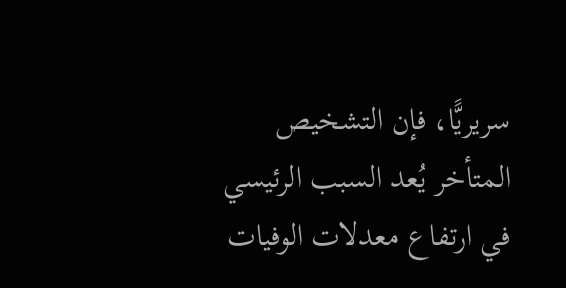سريريًّا، فإن التشخيص المتأخر يُعد السبب الرئيسي في ارتفاع معدلات الوفيات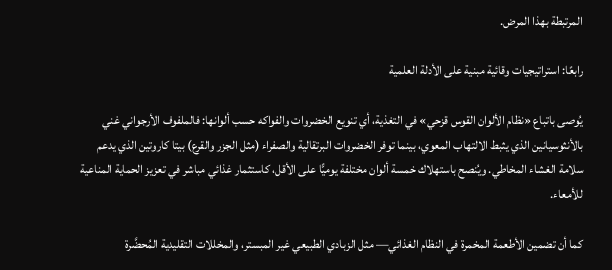المرتبطة بهذا المرض.

رابعًا: استراتيجيات وقائية مبنية على الأدلة العلمية

يُوصى باتباع «نظام الألوان القوس قزحي» في التغذية، أي تنويع الخضروات والفواكه حسب ألوانها: فالملفوف الأرجواني غني بالأنثوسيانين الذي يثبط الالتهاب المعوي، بينما توفر الخضروات البرتقالية والصفراء (مثل الجزر والقرع) بيتا كاروتين الذي يدعم سلامة الغشاء المخاطي. ويُنصح باستهلاك خمسة ألوان مختلفة يوميًّا على الأقل، كاستثمار غذائي مباشر في تعزيز الحماية المناعية للأمعاء.

كما أن تضمين الأطعمة المخمرة في النظام الغذائي— مثل الزبادي الطبيعي غير المبستر، والمخللات التقليدية المُحضَّرة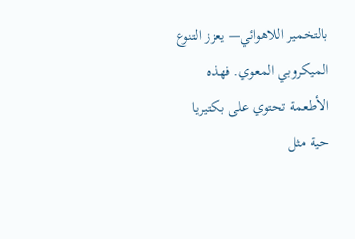بالتخمير اللاهوائي— يعزز التنوع الميكروبي المعوي. فهذه الأطعمة تحتوي على بكتيريا حية مثل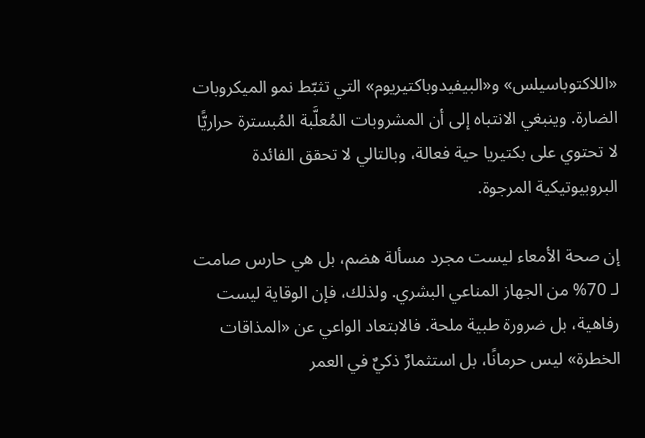«اللاكتوباسيلس» و«البيفيدوباكتيريوم» التي تثبّط نمو الميكروبات الضارة. وينبغي الانتباه إلى أن المشروبات المُعلَّبة المُبسترة حراريًّا لا تحتوي على بكتيريا حية فعالة، وبالتالي لا تحقق الفائدة البروبيوتيكية المرجوة.

إن صحة الأمعاء ليست مجرد مسألة هضم، بل هي حارس صامت لـ 70% من الجهاز المناعي البشري. ولذلك، فإن الوقاية ليست رفاهية، بل ضرورة طبية ملحة. فالابتعاد الواعي عن «المذاقات الخطرة» ليس حرمانًا، بل استثمارٌ ذكيٌ في العمر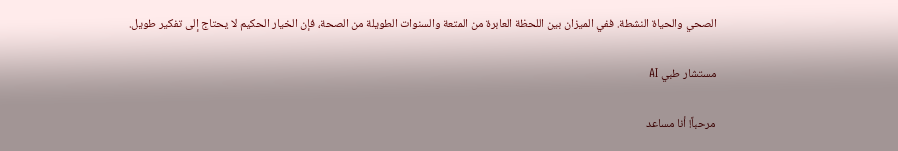الصحي والحياة النشطة. ففي الميزان بين اللحظة العابرة من المتعة والسنوات الطويلة من الصحة، فإن الخيار الحكيم لا يحتاج إلى تفكير طويل.

مستشار طبي AI

مرحباً! أنا مساعد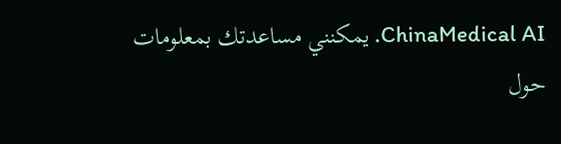ChinaMedical AI. يمكنني مساعدتك بمعلومات حول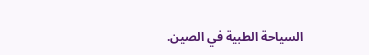السياحة الطبية في الصين.